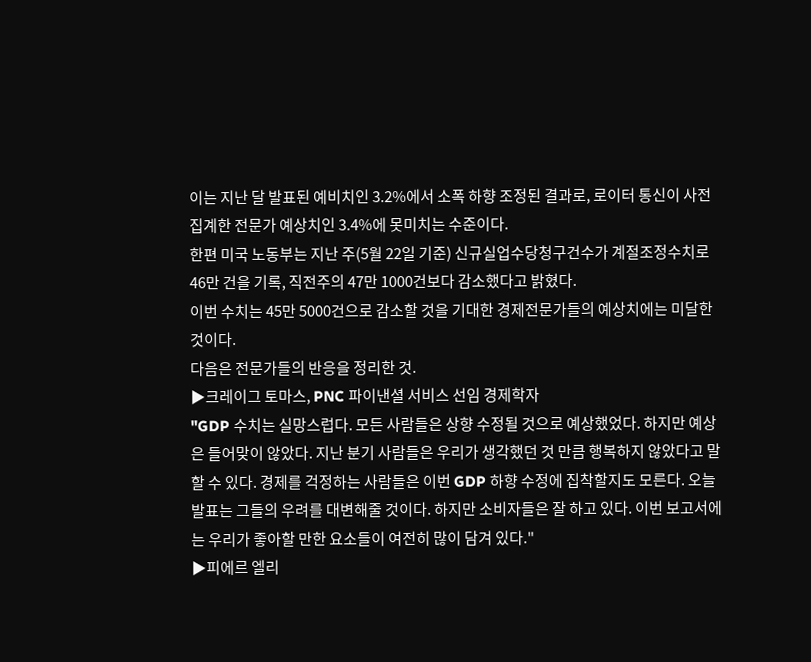이는 지난 달 발표된 예비치인 3.2%에서 소폭 하향 조정된 결과로, 로이터 통신이 사전 집계한 전문가 예상치인 3.4%에 못미치는 수준이다.
한편 미국 노동부는 지난 주(5월 22일 기준) 신규실업수당청구건수가 계절조정수치로 46만 건을 기록, 직전주의 47만 1000건보다 감소했다고 밝혔다.
이번 수치는 45만 5000건으로 감소할 것을 기대한 경제전문가들의 예상치에는 미달한 것이다.
다음은 전문가들의 반응을 정리한 것.
▶크레이그 토마스, PNC 파이낸셜 서비스 선임 경제학자
"GDP 수치는 실망스럽다. 모든 사람들은 상향 수정될 것으로 예상했었다. 하지만 예상은 들어맞이 않았다. 지난 분기 사람들은 우리가 생각했던 것 만큼 행복하지 않았다고 말할 수 있다. 경제를 걱정하는 사람들은 이번 GDP 하향 수정에 집착할지도 모른다. 오늘 발표는 그들의 우려를 대변해줄 것이다. 하지만 소비자들은 잘 하고 있다. 이번 보고서에는 우리가 좋아할 만한 요소들이 여전히 많이 담겨 있다."
▶피에르 엘리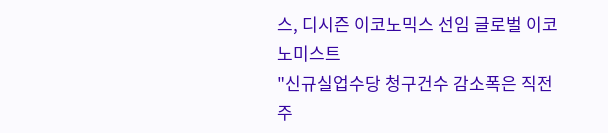스, 디시즌 이코노믹스 선임 글로벌 이코노미스트
"신규실업수당 청구건수 감소폭은 직전주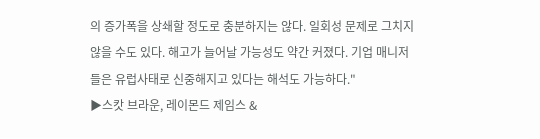의 증가폭을 상쇄할 정도로 충분하지는 않다. 일회성 문제로 그치지 않을 수도 있다. 해고가 늘어날 가능성도 약간 커졌다. 기업 매니저들은 유럽사태로 신중해지고 있다는 해석도 가능하다."
▶스캇 브라운, 레이몬드 제임스 &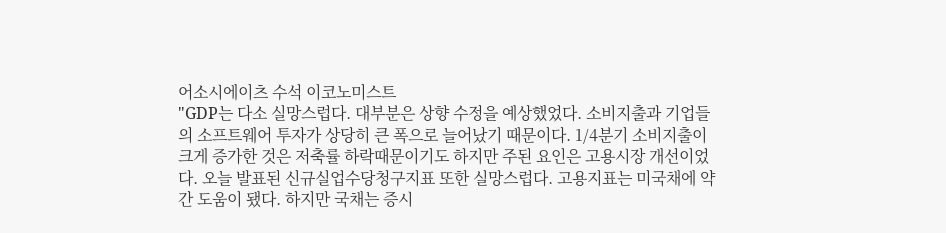어소시에이츠 수석 이코노미스트
"GDP는 다소 실망스럽다. 대부분은 상향 수정을 예상했었다. 소비지출과 기업들의 소프트웨어 투자가 상당히 큰 폭으로 늘어났기 때문이다. 1/4분기 소비지출이 크게 증가한 것은 저축률 하락때문이기도 하지만 주된 요인은 고용시장 개선이었다. 오늘 발표된 신규실업수당청구지표 또한 실망스럽다. 고용지표는 미국채에 약간 도움이 됐다. 하지만 국채는 증시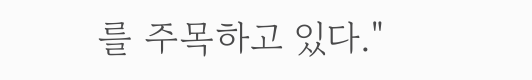를 주목하고 있다."